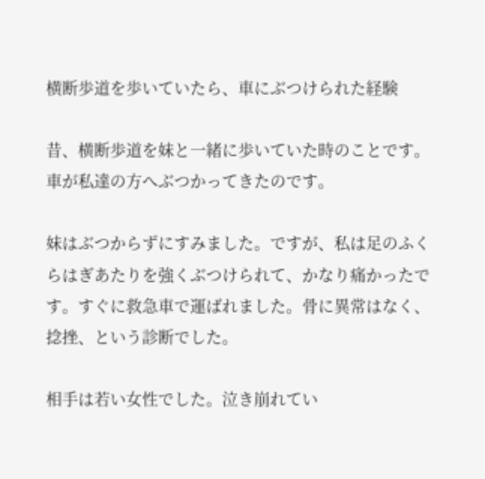横断歩道を歩いていたら、車にぶつけられた経験

昔、横断歩道を妹と一緒に歩いていた時のことです。車が私達の方へぶつかってきたのです。

妹はぶつからずにすみました。ですが、私は足のふくらはぎあたりを強くぶつけられて、かなり痛かったです。すぐに救急車で運ばれました。骨に異常はなく、捻挫、という診断でした。

相手は若い女性でした。泣き崩れてい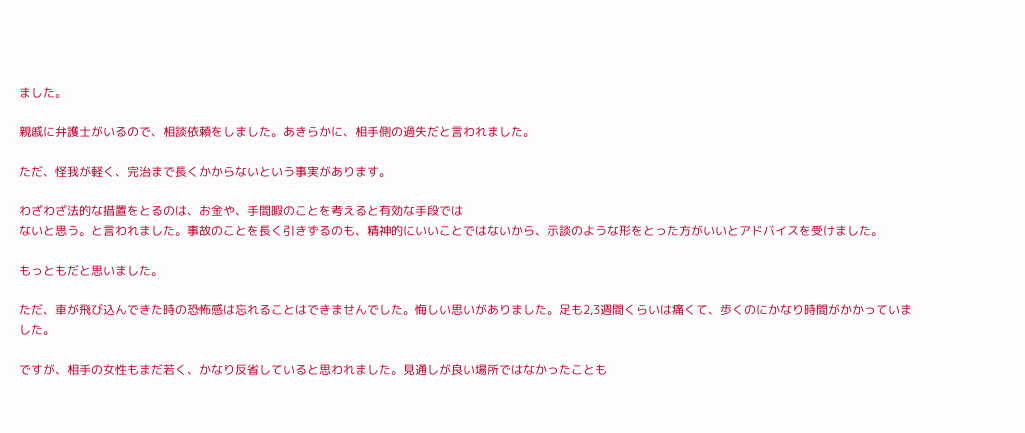ました。

親戚に弁護士がいるので、相談依頼をしました。あきらかに、相手側の過失だと言われました。

ただ、怪我が軽く、完治まで長くかからないという事実があります。

わざわざ法的な措置をとるのは、お金や、手間暇のことを考えると有効な手段では
ないと思う。と言われました。事故のことを長く引きずるのも、精神的にいいことではないから、示談のような形をとった方がいいとアドバイスを受けました。

もっともだと思いました。

ただ、車が飛び込んできた時の恐怖感は忘れることはできませんでした。悔しい思いがありました。足も2,3週間くらいは痛くて、歩くのにかなり時間がかかっていました。

ですが、相手の女性もまだ若く、かなり反省していると思われました。見通しが良い場所ではなかったことも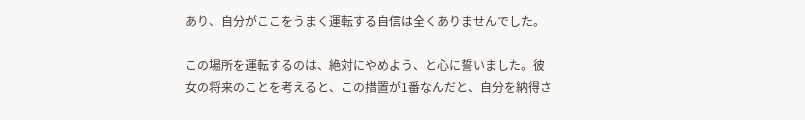あり、自分がここをうまく運転する自信は全くありませんでした。

この場所を運転するのは、絶対にやめよう、と心に誓いました。彼女の将来のことを考えると、この措置が1番なんだと、自分を納得さ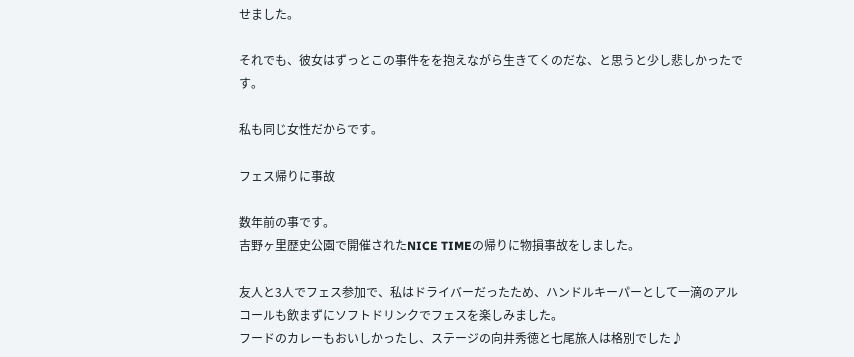せました。

それでも、彼女はずっとこの事件をを抱えながら生きてくのだな、と思うと少し悲しかったです。

私も同じ女性だからです。

フェス帰りに事故

数年前の事です。
吉野ヶ里歴史公園で開催されたNICE TIMEの帰りに物損事故をしました。

友人と3人でフェス参加で、私はドライバーだったため、ハンドルキーパーとして一滴のアルコールも飲まずにソフトドリンクでフェスを楽しみました。
フードのカレーもおいしかったし、ステージの向井秀徳と七尾旅人は格別でした♪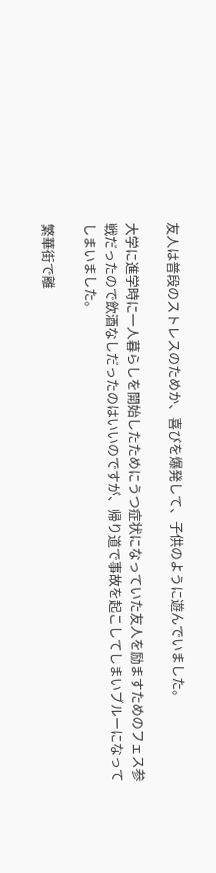友人は普段のストレスのためか、喜びを爆発して、子供のように遊んでいました。

大学に進学時に一人暮らしを開始したためにうつ症状になっていた友人を励ますためのフェス参戦だったので飲酒なしだったのはいいのですが、帰り道で事故を起こしてしまいブルーになってしまいました。

繁華街で離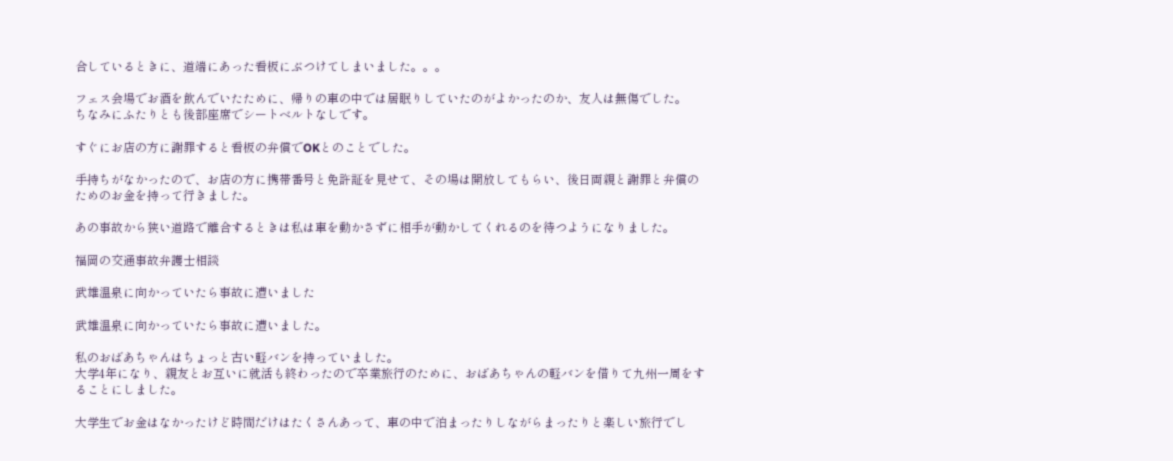合しているときに、道端にあった看板にぶつけてしまいました。。。

フェス会場でお酒を飲んでいたために、帰りの車の中では居眠りしていたのがよかったのか、友人は無傷でした。
ちなみにふたりとも後部座席でシートベルトなしです。

すぐにお店の方に謝罪すると看板の弁償でOKとのことでした。

手持ちがなかったので、お店の方に携帯番号と免許証を見せて、その場は開放してもらい、後日両親と謝罪と弁償のためのお金を持って行きました。

あの事故から狭い道路で離合するときは私は車を動かさずに相手が動かしてくれるのを待つようになりました。

福岡の交通事故弁護士相談

武雄温泉に向かっていたら事故に遭いました

武雄温泉に向かっていたら事故に遭いました。

私のおばあちゃんはちょっと古い軽バンを持っていました。
大学4年になり、親友とお互いに就活も終わったので卒業旅行のために、おばあちゃんの軽バンを借りて九州一周をすることにしました。

大学生でお金はなかったけど時間だけはたくさんあって、車の中で泊まったりしながらまったりと楽しい旅行でし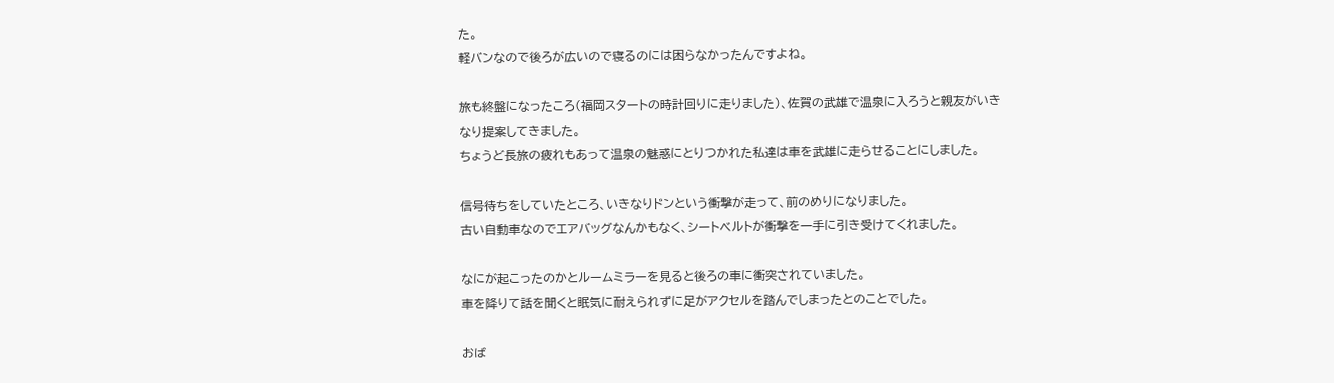た。
軽バンなので後ろが広いので寝るのには困らなかったんですよね。

旅も終盤になったころ(福岡スタートの時計回りに走りました)、佐賀の武雄で温泉に入ろうと親友がいきなり提案してきました。
ちょうど長旅の疲れもあって温泉の魅惑にとりつかれた私達は車を武雄に走らせることにしました。

信号待ちをしていたところ、いきなりドンという衝撃が走って、前のめりになりました。
古い自動車なのでエアバッグなんかもなく、シートベルトが衝撃を一手に引き受けてくれました。

なにが起こったのかとルームミラーを見ると後ろの車に衝突されていました。
車を降りて話を聞くと眠気に耐えられずに足がアクセルを踏んでしまったとのことでした。

おば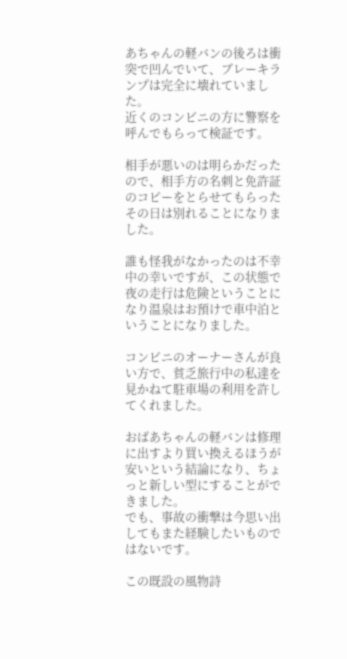あちゃんの軽バンの後ろは衝突で凹んでいて、ブレーキランプは完全に壊れていました。
近くのコンビニの方に警察を呼んでもらって検証です。

相手が悪いのは明らかだったので、相手方の名刺と免許証のコピーをとらせてもらったその日は別れることになりました。

誰も怪我がなかったのは不幸中の幸いですが、この状態で夜の走行は危険ということになり温泉はお預けで車中泊ということになりました。

コンビニのオーナーさんが良い方で、貧乏旅行中の私達を見かねて駐車場の利用を許してくれました。

おばあちゃんの軽バンは修理に出すより買い換えるほうが安いという結論になり、ちょっと新しい型にすることができました。
でも、事故の衝撃は今思い出してもまた経験したいものではないです。

この既設の風物詩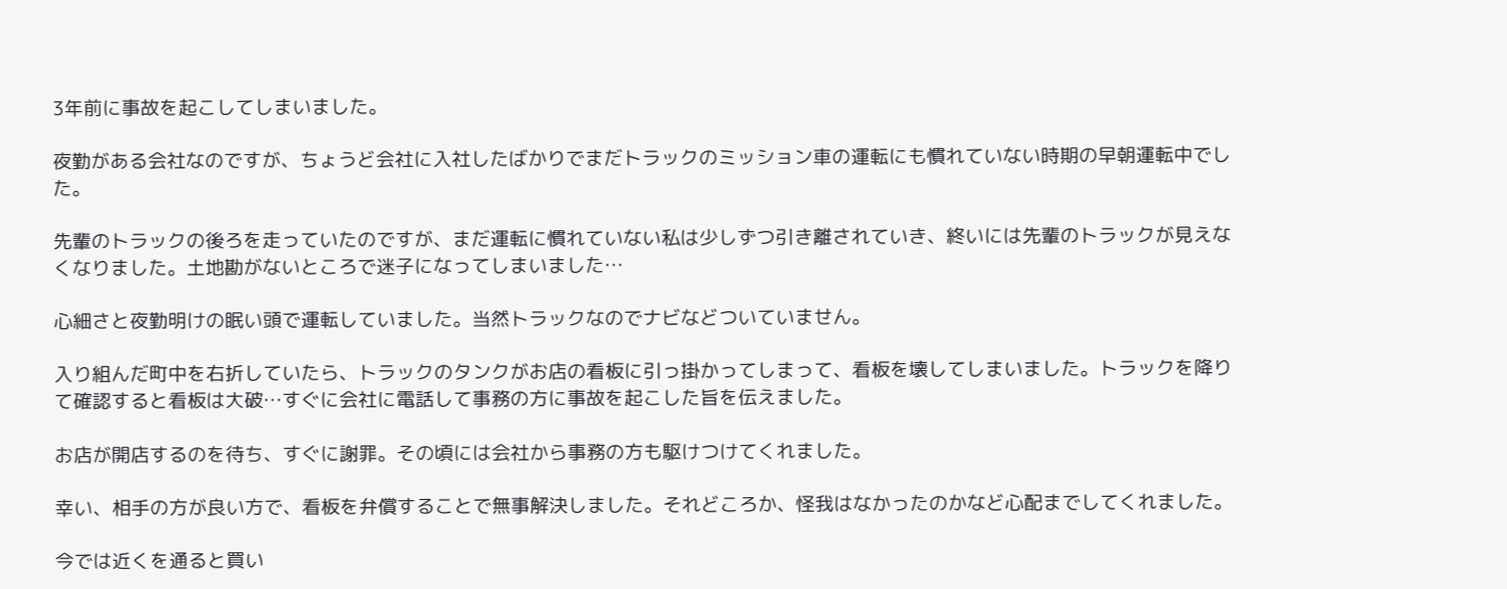3年前に事故を起こしてしまいました。

夜勤がある会社なのですが、ちょうど会社に入社したばかりでまだトラックのミッション車の運転にも慣れていない時期の早朝運転中でした。

先輩のトラックの後ろを走っていたのですが、まだ運転に慣れていない私は少しずつ引き離されていき、終いには先輩のトラックが見えなくなりました。土地勘がないところで迷子になってしまいました…

心細さと夜勤明けの眠い頭で運転していました。当然トラックなのでナビなどついていません。

入り組んだ町中を右折していたら、トラックのタンクがお店の看板に引っ掛かってしまって、看板を壊してしまいました。トラックを降りて確認すると看板は大破…すぐに会社に電話して事務の方に事故を起こした旨を伝えました。

お店が開店するのを待ち、すぐに謝罪。その頃には会社から事務の方も駆けつけてくれました。

幸い、相手の方が良い方で、看板を弁償することで無事解決しました。それどころか、怪我はなかったのかなど心配までしてくれました。

今では近くを通ると買い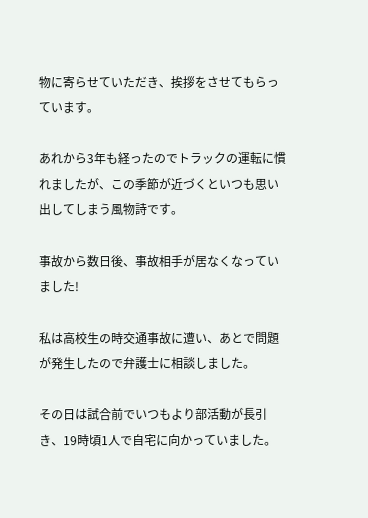物に寄らせていただき、挨拶をさせてもらっています。

あれから3年も経ったのでトラックの運転に慣れましたが、この季節が近づくといつも思い出してしまう風物詩です。

事故から数日後、事故相手が居なくなっていました!

私は高校生の時交通事故に遭い、あとで問題が発生したので弁護士に相談しました。

その日は試合前でいつもより部活動が長引き、19時頃1人で自宅に向かっていました。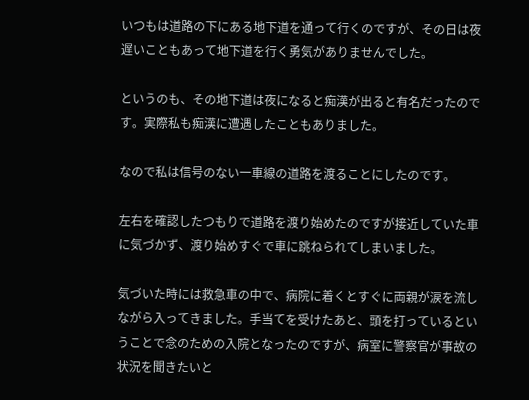いつもは道路の下にある地下道を通って行くのですが、その日は夜遅いこともあって地下道を行く勇気がありませんでした。

というのも、その地下道は夜になると痴漢が出ると有名だったのです。実際私も痴漢に遭遇したこともありました。

なので私は信号のない一車線の道路を渡ることにしたのです。

左右を確認したつもりで道路を渡り始めたのですが接近していた車に気づかず、渡り始めすぐで車に跳ねられてしまいました。

気づいた時には救急車の中で、病院に着くとすぐに両親が涙を流しながら入ってきました。手当てを受けたあと、頭を打っているということで念のための入院となったのですが、病室に警察官が事故の状況を聞きたいと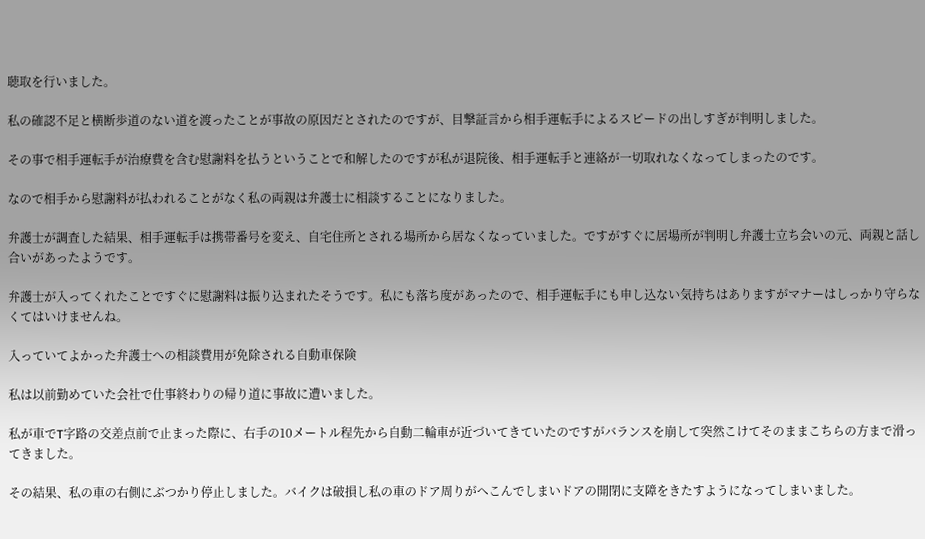聴取を行いました。

私の確認不足と横断歩道のない道を渡ったことが事故の原因だとされたのですが、目撃証言から相手運転手によるスピードの出しすぎが判明しました。

その事で相手運転手が治療費を含む慰謝料を払うということで和解したのですが私が退院後、相手運転手と連絡が一切取れなくなってしまったのです。

なので相手から慰謝料が払われることがなく私の両親は弁護士に相談することになりました。

弁護士が調査した結果、相手運転手は携帯番号を変え、自宅住所とされる場所から居なくなっていました。ですがすぐに居場所が判明し弁護士立ち会いの元、両親と話し合いがあったようです。

弁護士が入ってくれたことですぐに慰謝料は振り込まれたそうです。私にも落ち度があったので、相手運転手にも申し込ない気持ちはありますがマナーはしっかり守らなくてはいけませんね。

入っていてよかった弁護士への相談費用が免除される自動車保険

私は以前勤めていた会社で仕事終わりの帰り道に事故に遭いました。

私が車でT字路の交差点前で止まった際に、右手の10メートル程先から自動二輪車が近づいてきていたのですがバランスを崩して突然こけてそのままこちらの方まで滑ってきました。

その結果、私の車の右側にぶつかり停止しました。バイクは破損し私の車のドア周りがへこんでしまいドアの開閉に支障をきたすようになってしまいました。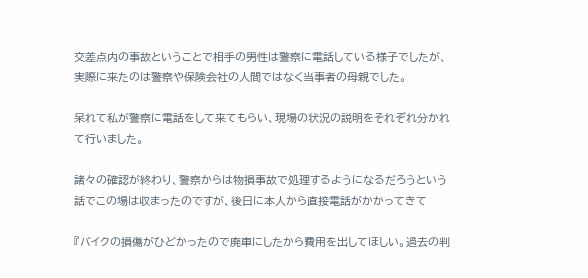交差点内の事故ということで相手の男性は警察に電話している様子でしたが、実際に来たのは警察や保険会社の人間ではなく当事者の母親でした。

呆れて私が警察に電話をして来てもらい、現場の状況の説明をそれぞれ分かれて行いました。

諸々の確認が終わり、警察からは物損事故で処理するようになるだろうという話でこの場は収まったのですが、後日に本人から直接電話がかかってきて

『バイクの損傷がひどかったので廃車にしたから費用を出してほしい。過去の判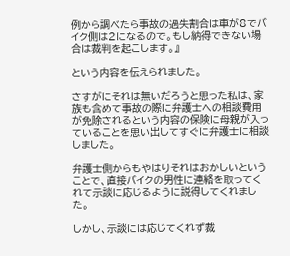例から調べたら事故の過失割合は車が8でバイク側は2になるので。もし納得できない場合は裁判を起こします。』

という内容を伝えられました。

さすがにそれは無いだろうと思った私は、家族も含めて事故の際に弁護士への相談費用が免除されるという内容の保険に母親が入っていることを思い出してすぐに弁護士に相談しました。

弁護士側からもやはりそれはおかしいということで、直接バイクの男性に連絡を取ってくれて示談に応じるように説得してくれました。

しかし、示談には応じてくれず裁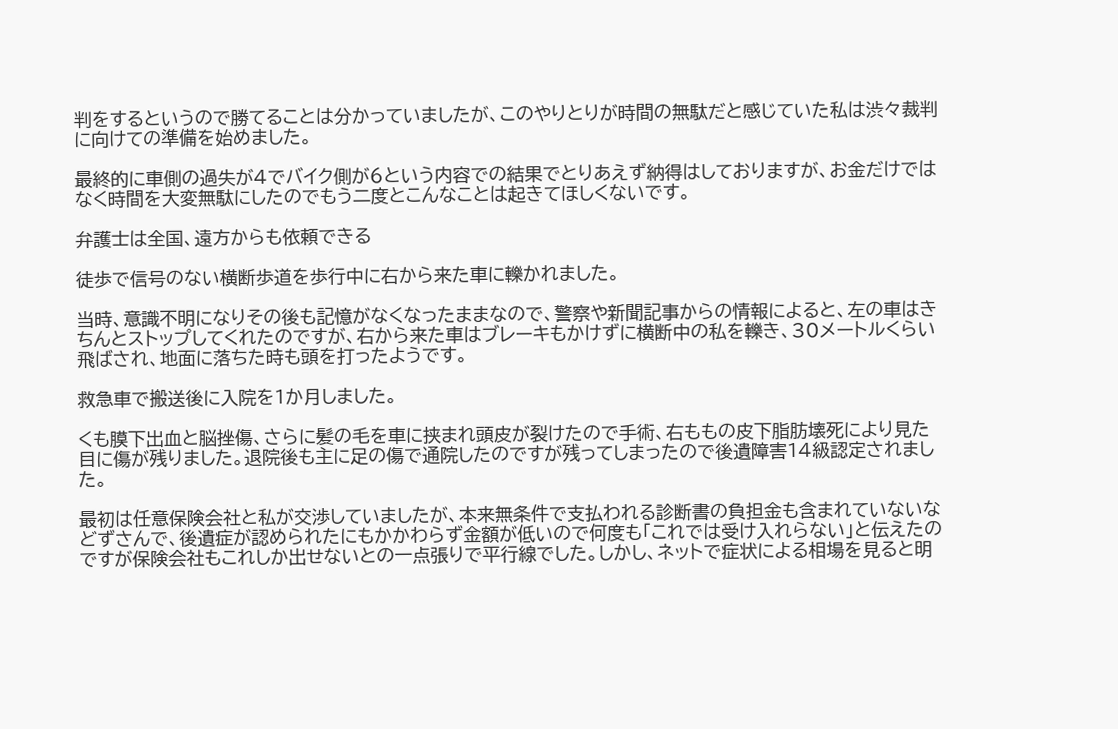判をするというので勝てることは分かっていましたが、このやりとりが時間の無駄だと感じていた私は渋々裁判に向けての準備を始めました。

最終的に車側の過失が4でバイク側が6という内容での結果でとりあえず納得はしておりますが、お金だけではなく時間を大変無駄にしたのでもう二度とこんなことは起きてほしくないです。

弁護士は全国、遠方からも依頼できる

徒歩で信号のない横断歩道を歩行中に右から来た車に轢かれました。

当時、意識不明になりその後も記憶がなくなったままなので、警察や新聞記事からの情報によると、左の車はきちんとストップしてくれたのですが、右から来た車はブレーキもかけずに横断中の私を轢き、30メートルくらい飛ばされ、地面に落ちた時も頭を打ったようです。

救急車で搬送後に入院を1か月しました。

くも膜下出血と脳挫傷、さらに髪の毛を車に挟まれ頭皮が裂けたので手術、右ももの皮下脂肪壊死により見た目に傷が残りました。退院後も主に足の傷で通院したのですが残ってしまったので後遺障害14級認定されました。

最初は任意保険会社と私が交渉していましたが、本来無条件で支払われる診断書の負担金も含まれていないなどずさんで、後遺症が認められたにもかかわらず金額が低いので何度も「これでは受け入れらない」と伝えたのですが保険会社もこれしか出せないとの一点張りで平行線でした。しかし、ネットで症状による相場を見ると明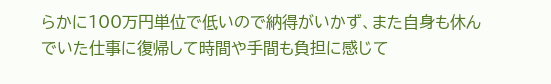らかに100万円単位で低いので納得がいかず、また自身も休んでいた仕事に復帰して時間や手間も負担に感じて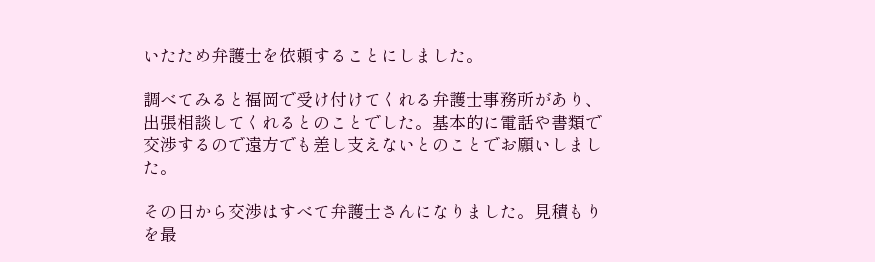いたため弁護士を依頼することにしました。

調べてみると福岡で受け付けてくれる弁護士事務所があり、出張相談してくれるとのことでした。基本的に電話や書類で交渉するので遠方でも差し支えないとのことでお願いしました。

その日から交渉はすべて弁護士さんになりました。見積もりを最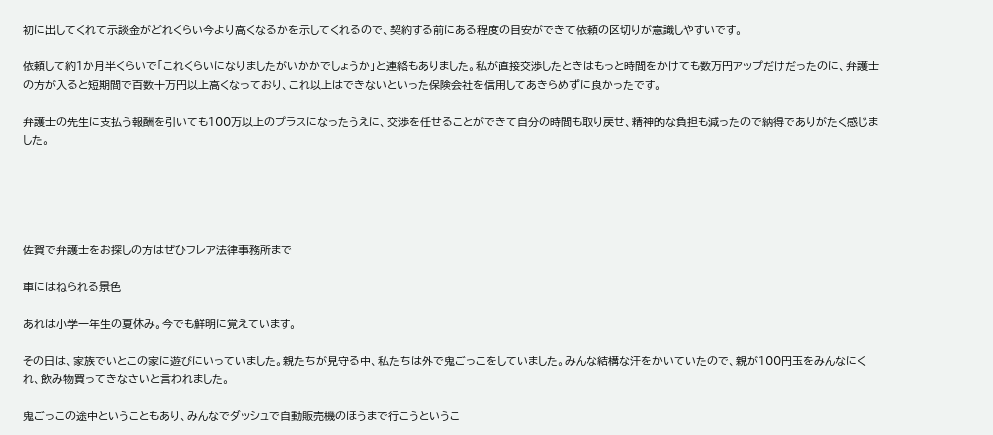初に出してくれて示談金がどれくらい今より高くなるかを示してくれるので、契約する前にある程度の目安ができて依頼の区切りが意識しやすいです。

依頼して約1か月半くらいで「これくらいになりましたがいかかでしょうか」と連絡もありました。私が直接交渉したときはもっと時間をかけても数万円アップだけだったのに、弁護士の方が入ると短期間で百数十万円以上高くなっており、これ以上はできないといった保険会社を信用してあきらめずに良かったです。

弁護士の先生に支払う報酬を引いても100万以上のプラスになったうえに、交渉を任せることができて自分の時間も取り戻せ、精神的な負担も減ったので納得でありがたく感じました。





佐賀で弁護士をお探しの方はぜひフレア法律事務所まで

車にはねられる景色

あれは小学一年生の夏休み。今でも鮮明に覚えています。

その日は、家族でいとこの家に遊びにいっていました。親たちが見守る中、私たちは外で鬼ごっこをしていました。みんな結構な汗をかいていたので、親が100円玉をみんなにくれ、飲み物買ってきなさいと言われました。

鬼ごっこの途中ということもあり、みんなでダッシュで自動販売機のほうまで行こうというこ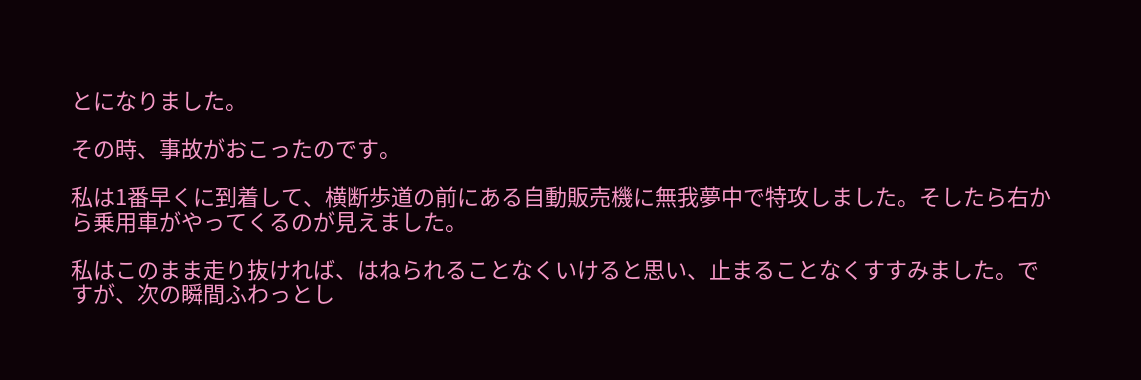とになりました。

その時、事故がおこったのです。

私は1番早くに到着して、横断歩道の前にある自動販売機に無我夢中で特攻しました。そしたら右から乗用車がやってくるのが見えました。

私はこのまま走り抜ければ、はねられることなくいけると思い、止まることなくすすみました。ですが、次の瞬間ふわっとし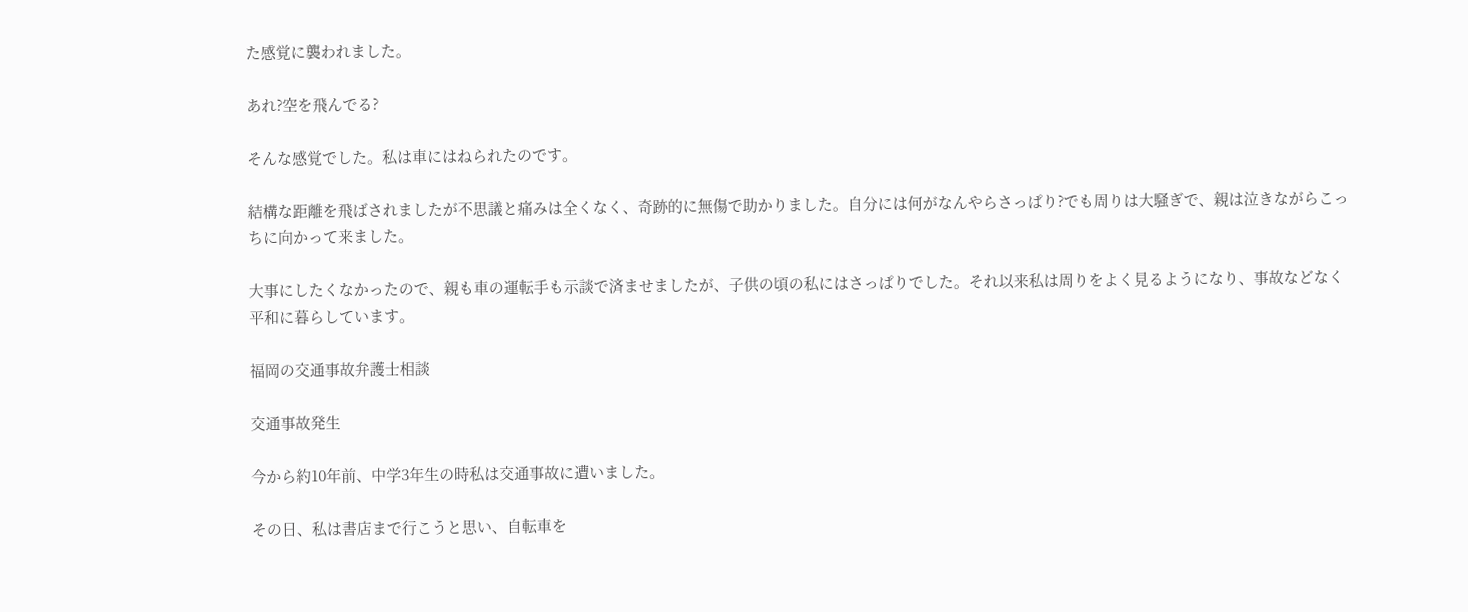た感覚に襲われました。

あれ?空を飛んでる?

そんな感覚でした。私は車にはねられたのです。

結構な距離を飛ばされましたが不思議と痛みは全くなく、奇跡的に無傷で助かりました。自分には何がなんやらさっぱり?でも周りは大騒ぎで、親は泣きながらこっちに向かって来ました。

大事にしたくなかったので、親も車の運転手も示談で済ませましたが、子供の頃の私にはさっぱりでした。それ以来私は周りをよく見るようになり、事故などなく平和に暮らしています。

福岡の交通事故弁護士相談

交通事故発生

今から約10年前、中学3年生の時私は交通事故に遭いました。

その日、私は書店まで行こうと思い、自転車を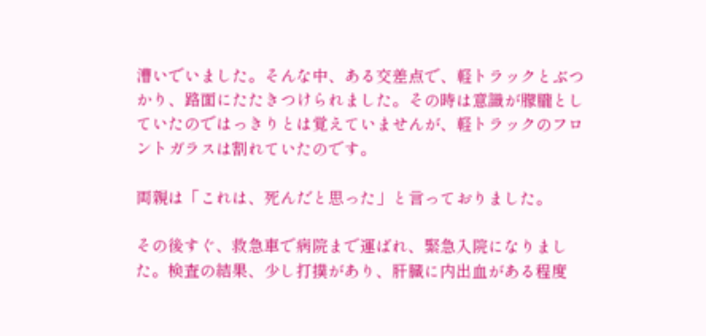漕いでいました。そんな中、ある交差点で、軽トラックとぶつかり、路面にたたきつけられました。その時は意識が朦朧としていたのではっきりとは覚えていませんが、軽トラックのフロントガラスは割れていたのです。

両親は「これは、死んだと思った」と言っておりました。

その後すぐ、救急車で病院まで運ばれ、緊急入院になりました。検査の結果、少し打撲があり、肝臓に内出血がある程度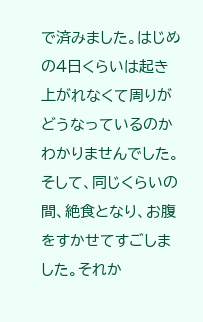で済みました。はじめの4日くらいは起き上がれなくて周りがどうなっているのかわかりませんでした。そして、同じくらいの間、絶食となり、お腹をすかせてすごしました。それか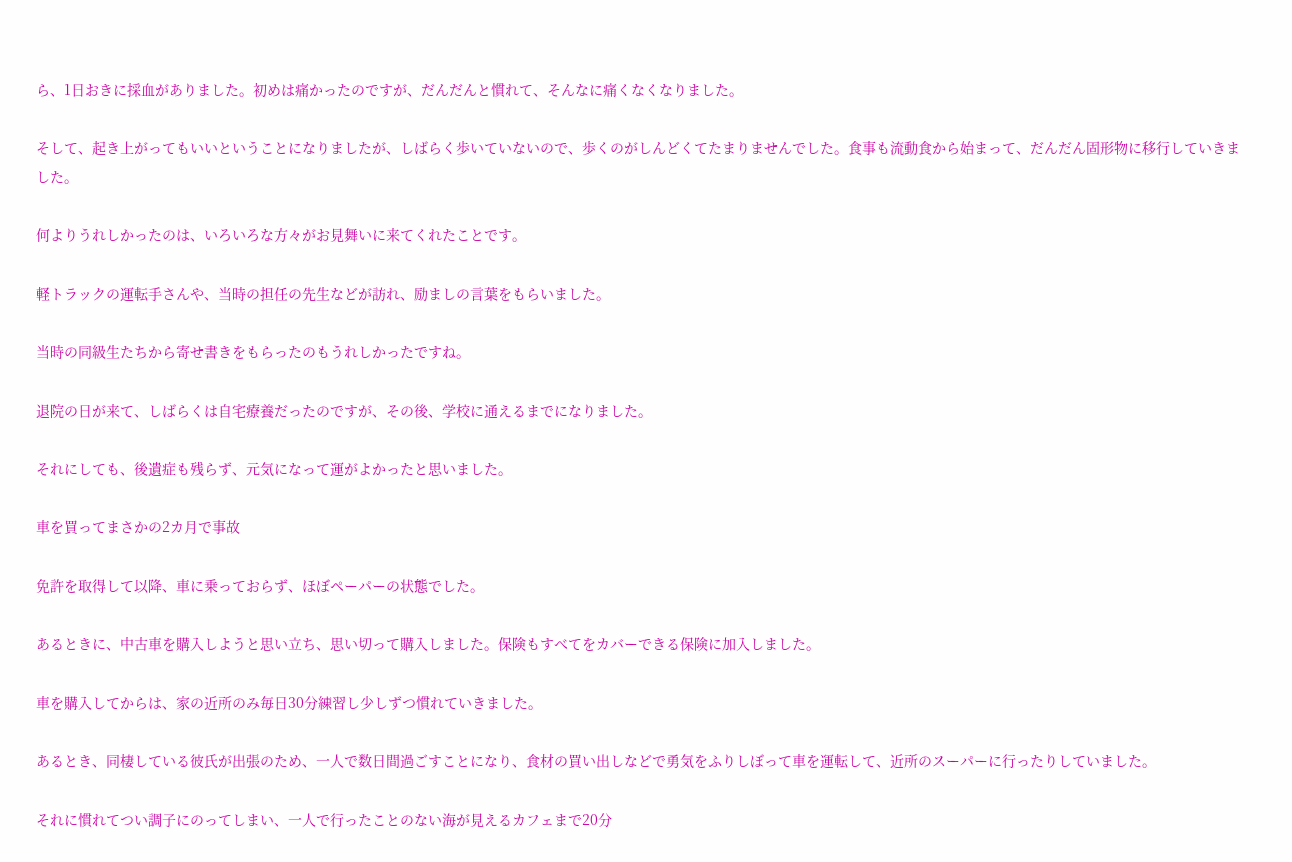ら、1日おきに採血がありました。初めは痛かったのですが、だんだんと慣れて、そんなに痛くなくなりました。

そして、起き上がってもいいということになりましたが、しばらく歩いていないので、歩くのがしんどくてたまりませんでした。食事も流動食から始まって、だんだん固形物に移行していきました。

何よりうれしかったのは、いろいろな方々がお見舞いに来てくれたことです。

軽トラックの運転手さんや、当時の担任の先生などが訪れ、励ましの言葉をもらいました。

当時の同級生たちから寄せ書きをもらったのもうれしかったですね。

退院の日が来て、しばらくは自宅療養だったのですが、その後、学校に通えるまでになりました。

それにしても、後遺症も残らず、元気になって運がよかったと思いました。

車を買ってまさかの2カ月で事故

免許を取得して以降、車に乗っておらず、ほぼペーパーの状態でした。

あるときに、中古車を購入しようと思い立ち、思い切って購入しました。保険もすべてをカバーできる保険に加入しました。

車を購入してからは、家の近所のみ毎日30分練習し少しずつ慣れていきました。

あるとき、同棲している彼氏が出張のため、一人で数日間過ごすことになり、食材の買い出しなどで勇気をふりしぼって車を運転して、近所のスーパーに行ったりしていました。

それに慣れてつい調子にのってしまい、一人で行ったことのない海が見えるカフェまで20分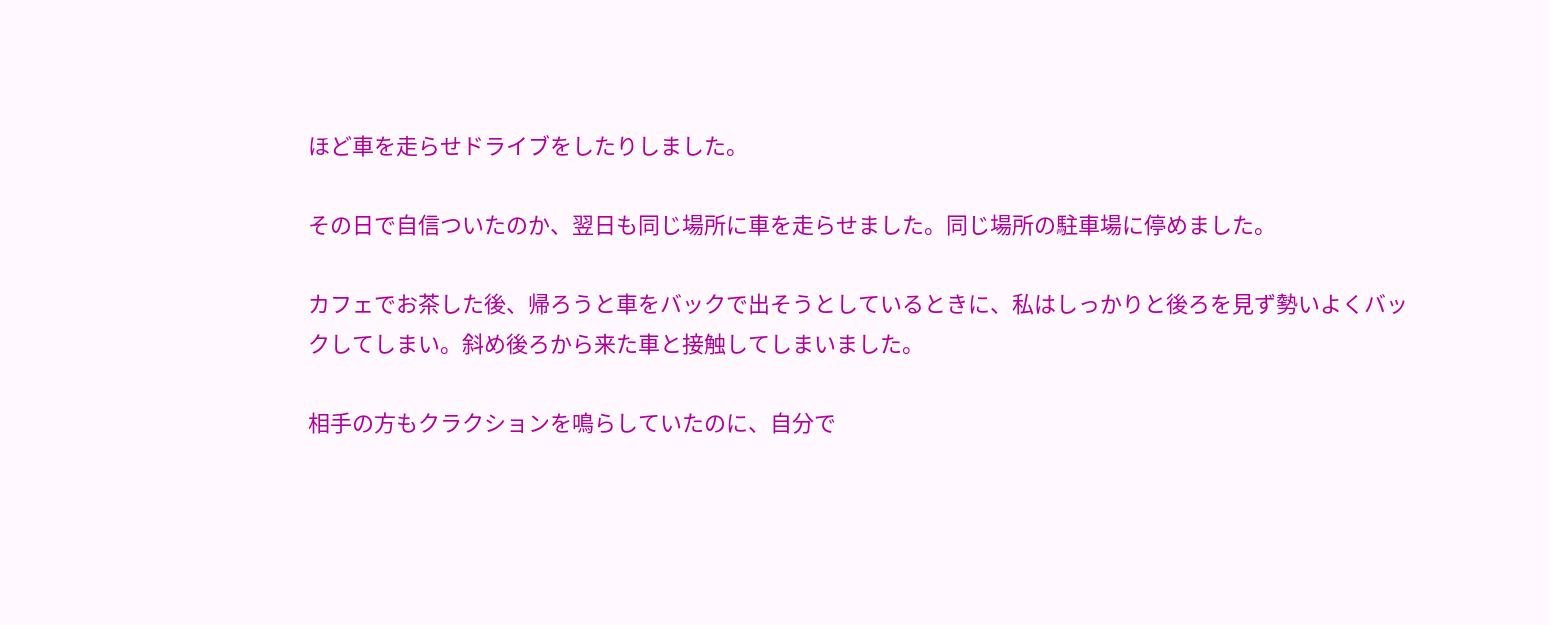ほど車を走らせドライブをしたりしました。

その日で自信ついたのか、翌日も同じ場所に車を走らせました。同じ場所の駐車場に停めました。

カフェでお茶した後、帰ろうと車をバックで出そうとしているときに、私はしっかりと後ろを見ず勢いよくバックしてしまい。斜め後ろから来た車と接触してしまいました。

相手の方もクラクションを鳴らしていたのに、自分で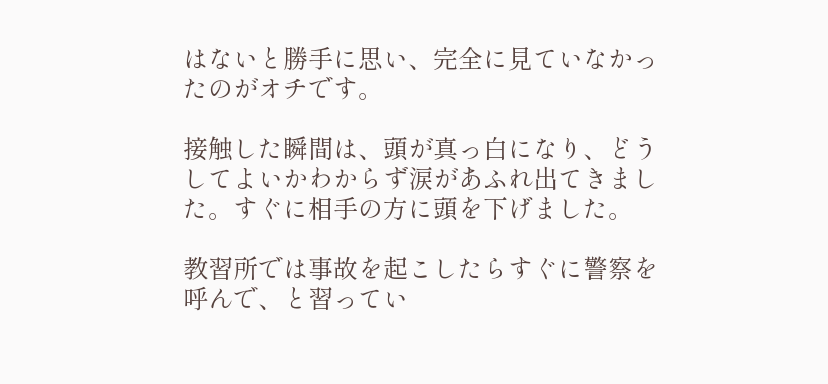はないと勝手に思い、完全に見ていなかったのがオチです。

接触した瞬間は、頭が真っ白になり、どうしてよいかわからず涙があふれ出てきました。すぐに相手の方に頭を下げました。

教習所では事故を起こしたらすぐに警察を呼んで、と習ってい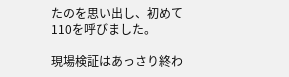たのを思い出し、初めて110を呼びました。

現場検証はあっさり終わ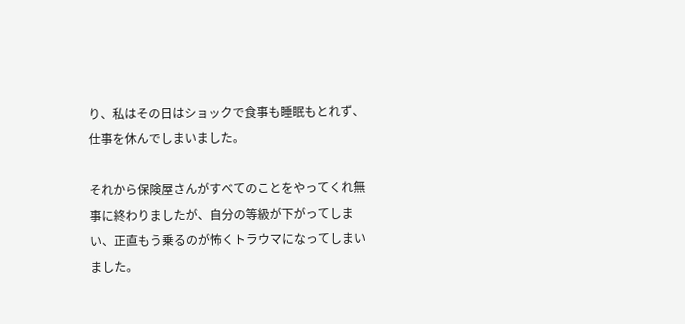り、私はその日はショックで食事も睡眠もとれず、仕事を休んでしまいました。

それから保険屋さんがすべてのことをやってくれ無事に終わりましたが、自分の等級が下がってしまい、正直もう乗るのが怖くトラウマになってしまいました。